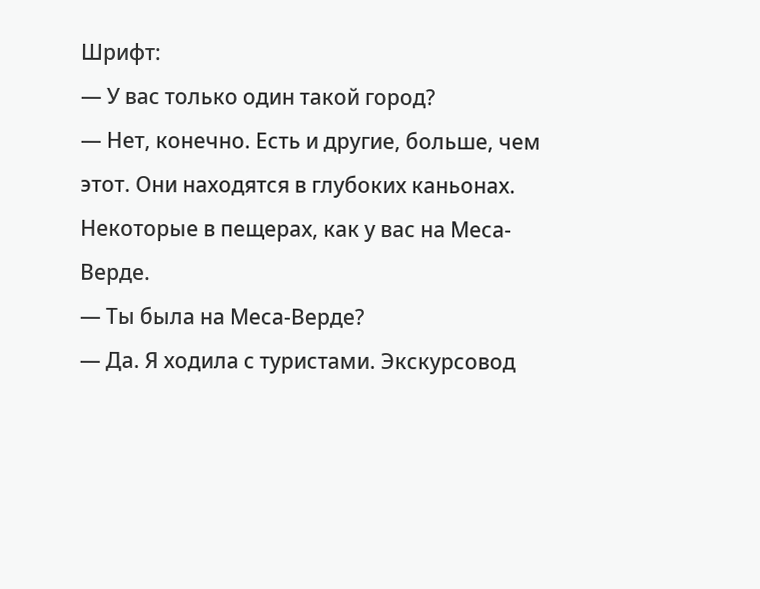Шрифт:
— У вас только один такой город?
— Нет, конечно. Есть и другие, больше, чем этот. Они находятся в глубоких каньонах. Некоторые в пещерах, как у вас на Меса-Верде.
— Ты была на Меса-Верде?
— Да. Я ходила с туристами. Экскурсовод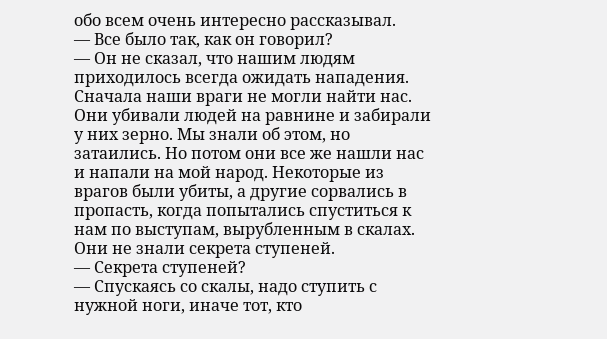обо всем очень интересно рассказывал.
— Все было так, как он говорил?
— Он не сказал, что нашим людям приходилось всегда ожидать нападения. Сначала наши враги не могли найти нас. Они убивали людей на равнине и забирали у них зерно. Мы знали об этом, но затаились. Но потом они все же нашли нас и напали на мой народ. Некоторые из врагов были убиты, а другие сорвались в пропасть, когда попытались спуститься к нам по выступам, вырубленным в скалах. Они не знали секрета ступеней.
— Секрета ступеней?
— Спускаясь со скалы, надо ступить с нужной ноги, иначе тот, кто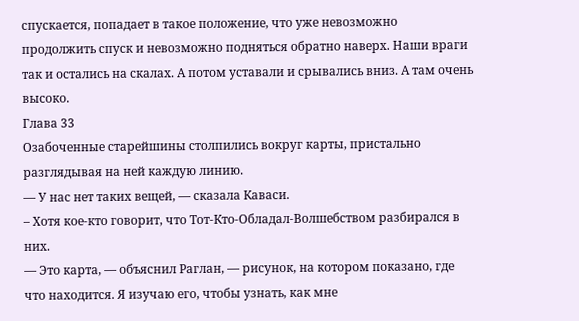спускается, попадает в такое положение, что уже невозможно продолжить спуск и невозможно подняться обратно наверх. Наши враги так и остались на скалах. А потом уставали и срывались вниз. А там очень высоко.
Глава 33
Озабоченные старейшины столпились вокруг карты, пристально разглядывая на ней каждую линию.
— У нас нет таких вещей, — сказала Каваси.
– Хотя кое-кто говорит, что Тот-Кто-Обладал-Волшебством разбирался в них.
— Это карта, — объяснил Раглан, — рисунок, на котором показано, где что находится. Я изучаю его, чтобы узнать, как мне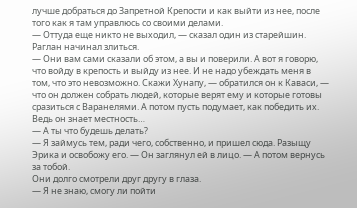лучше добраться до Запретной Крепости и как выйти из нее, после того как я там управлюсь со своими делами.
— Оттуда еще никто не выходил, — сказал один из старейшин.
Раглан начинал злиться.
— Они вам сами сказали об этом, а вы и поверили. А вот я говорю, что войду в крепость и выйду из нее. И не надо убеждать меня в том, что это невозможно. Скажи Хунапу, — обратился он к Каваси, — что он должен собрать людей, которые верят ему и которые готовы сразиться с Варанелями. А потом пусть подумает, как победить их. Ведь он знает местность…
— А ты что будешь делать?
— Я займусь тем, ради чего, собственно, и пришел сюда. Разыщу Эрика и освобожу его. — Он заглянул ей в лицо. — А потом вернусь за тобой.
Они долго смотрели друг другу в глаза.
— Я не знаю, смогу ли пойти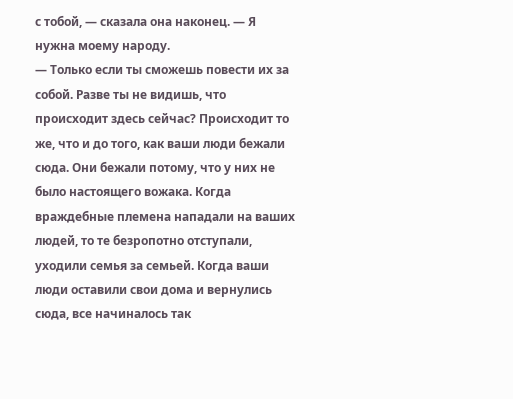с тобой, — сказала она наконец. — Я нужна моему народу.
— Только если ты сможешь повести их за собой. Разве ты не видишь, что происходит здесь сейчас? Происходит то же, что и до того, как ваши люди бежали сюда. Они бежали потому, что у них не было настоящего вожака. Когда враждебные племена нападали на ваших людей, то те безропотно отступали, уходили семья за семьей. Когда ваши люди оставили свои дома и вернулись сюда, все начиналось так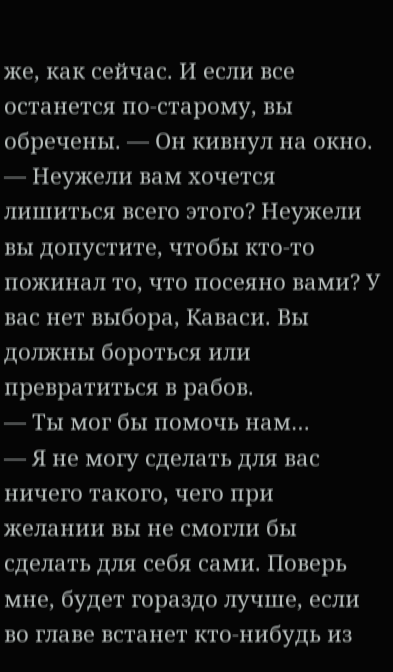же, как сейчас. И если все останется по-старому, вы обречены. — Он кивнул на окно. — Неужели вам хочется лишиться всего этого? Неужели вы допустите, чтобы кто-то пожинал то, что посеяно вами? У вас нет выбора, Каваси. Вы должны бороться или превратиться в рабов.
— Ты мог бы помочь нам…
— Я не могу сделать для вас ничего такого, чего при желании вы не смогли бы сделать для себя сами. Поверь мне, будет гораздо лучше, если во главе встанет кто-нибудь из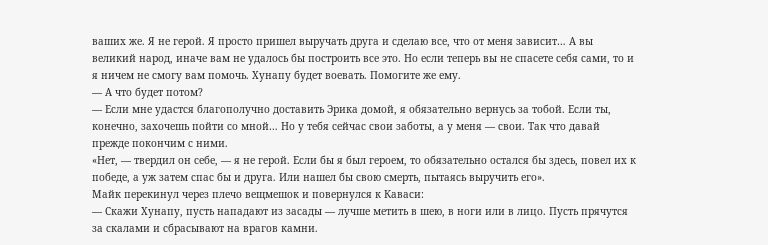ваших же. Я не герой. Я просто пришел выручать друга и сделаю все, что от меня зависит… А вы великий народ, иначе вам не удалось бы построить все это. Но если теперь вы не спасете себя сами, то и я ничем не смогу вам помочь. Хунапу будет воевать. Помогите же ему.
— А что будет потом?
— Если мне удастся благополучно доставить Эрика домой, я обязательно вернусь за тобой. Если ты, конечно, захочешь пойти со мной… Но у тебя сейчас свои заботы, а у меня — свои. Так что давай прежде покончим с ними.
«Нет, — твердил он себе, — я не герой. Если бы я был героем, то обязательно остался бы здесь, повел их к победе, а уж затем спас бы и друга. Или нашел бы свою смерть, пытаясь выручить его».
Майк перекинул через плечо вещмешок и повернулся к Каваси:
— Скажи Хунапу, пусть нападают из засады — лучше метить в шею, в ноги или в лицо. Пусть прячутся за скалами и сбрасывают на врагов камни.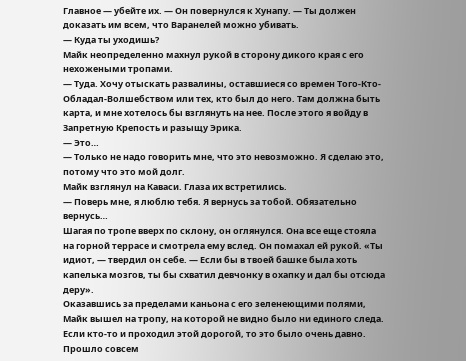Главное — убейте их. — Он повернулся к Хунапу. — Ты должен доказать им всем, что Варанелей можно убивать.
— Куда ты уходишь?
Майк неопределенно махнул рукой в сторону дикого края с его нехожеными тропами.
— Туда. Хочу отыскать развалины, оставшиеся со времен Того-Кто-Обладал-Волшебством или тех, кто был до него. Там должна быть карта, и мне хотелось бы взглянуть на нее. После этого я войду в Запретную Крепость и разыщу Эрика.
— Это…
— Только не надо говорить мне, что это невозможно. Я сделаю это, потому что это мой долг.
Майк взглянул на Каваси. Глаза их встретились.
— Поверь мне, я люблю тебя. Я вернусь за тобой. Обязательно вернусь…
Шагая по тропе вверх по склону, он оглянулся. Она все еще стояла на горной террасе и смотрела ему вслед. Он помахал ей рукой. «Ты идиот, — твердил он себе. — Если бы в твоей башке была хоть капелька мозгов, ты бы схватил девчонку в охапку и дал бы отсюда деру».
Оказавшись за пределами каньона с его зеленеющими полями, Майк вышел на тропу, на которой не видно было ни единого следа. Если кто-то и проходил этой дорогой, то это было очень давно. Прошло совсем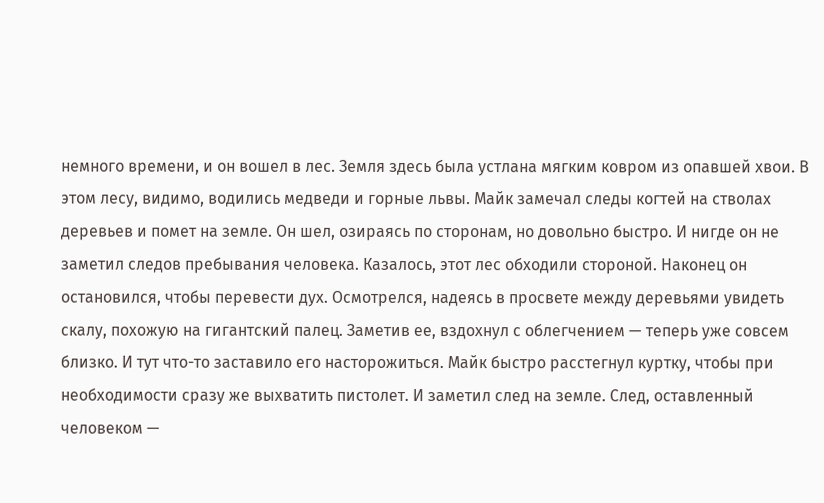немного времени, и он вошел в лес. Земля здесь была устлана мягким ковром из опавшей хвои. В этом лесу, видимо, водились медведи и горные львы. Майк замечал следы когтей на стволах деревьев и помет на земле. Он шел, озираясь по сторонам, но довольно быстро. И нигде он не заметил следов пребывания человека. Казалось, этот лес обходили стороной. Наконец он остановился, чтобы перевести дух. Осмотрелся, надеясь в просвете между деревьями увидеть скалу, похожую на гигантский палец. Заметив ее, вздохнул с облегчением — теперь уже совсем близко. И тут что-то заставило его насторожиться. Майк быстро расстегнул куртку, чтобы при необходимости сразу же выхватить пистолет. И заметил след на земле. След, оставленный человеком —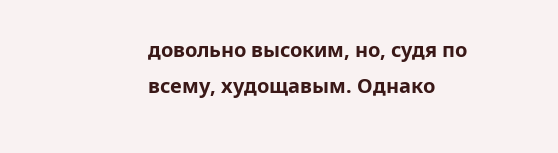довольно высоким, но, судя по всему, худощавым. Однако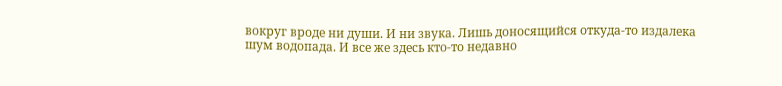вокруг вроде ни души. И ни звука. Лишь доносящийся откуда-то издалека шум водопада. И все же здесь кто-то недавно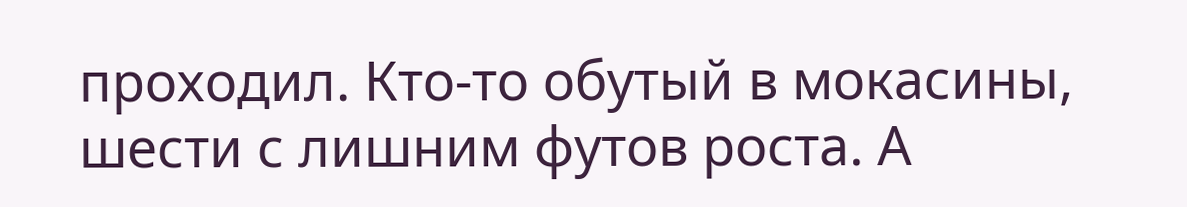проходил. Кто-то обутый в мокасины, шести с лишним футов роста. А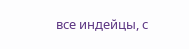все индейцы, с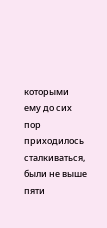которыми ему до сих пор приходилось сталкиваться, были не выше пяти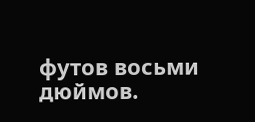футов восьми дюймов.